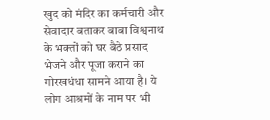खुद को मंदिर का कर्मचारी और सेवादार बताकर बाबा विश्वनाथ के भक्तों को घर बैठे प्रसाद भेजने और पूजा कराने का गोरखधंधा सामने आया है। ये लोग आश्रमों के नाम पर भी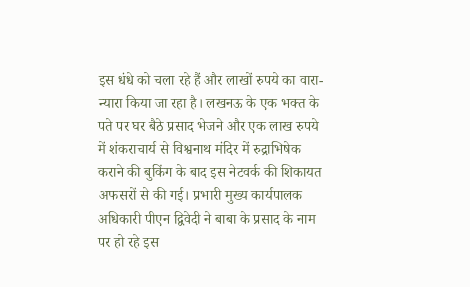इस धंधे को चला रहे हैं और लाखों रुपये का वारा-न्यारा किया जा रहा है। लखनऊ के एक भक्त के पते पर घर बैठे प्रसाद भेजने और एक लाख रुपये में शंकराचार्य से विश्वनाथ मंदिर में रुद्राभिषेक कराने की बुकिंग के बाद इस नेटवर्क की शिकायत अफसरों से की गई। प्रभारी मुख्य कार्यपालक अधिकारी पीएन द्विवेदी ने बाबा के प्रसाद के नाम पर हो रहे इस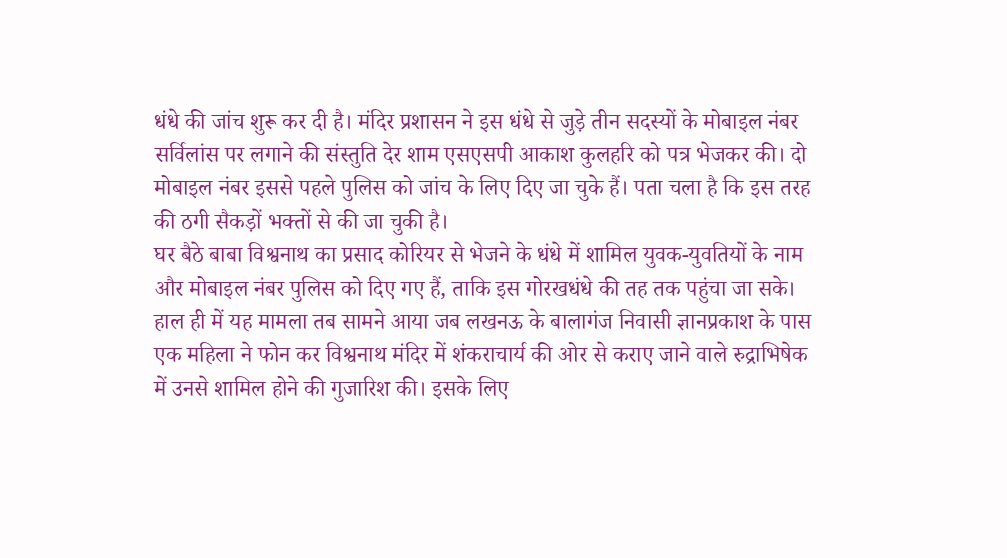धंधे की जांच शुरू कर दी है। मंदिर प्रशासन ने इस धंधे से जुड़े तीन सदस्यों के मोबाइल नंबर सर्विलांस पर लगाने की संस्तुति देर शाम एसएसपी आकाश कुलहरि को पत्र भेजकर की। दो मोबाइल नंबर इससे पहले पुलिस को जांच के लिए दिए जा चुके हैं। पता चला है कि इस तरह की ठगी सैकड़ों भक्तों से की जा चुकी है।
घर बैठे बाबा विश्वनाथ का प्रसाद कोरियर से भेजने के धंधे में शामिल युवक-युवतियों के नाम और मोबाइल नंबर पुलिस को दिए गए हैं, ताकि इस गोरखधंधे की तह तक पहुंचा जा सके। हाल ही में यह मामला तब सामने आया जब लखनऊ के बालागंज निवासी ज्ञानप्रकाश के पास एक महिला ने फोन कर विश्वनाथ मंदिर में शंकराचार्य की ओर से कराए जाने वाले रुद्राभिषेक में उनसे शामिल होने की गुजारिश की। इसके लिए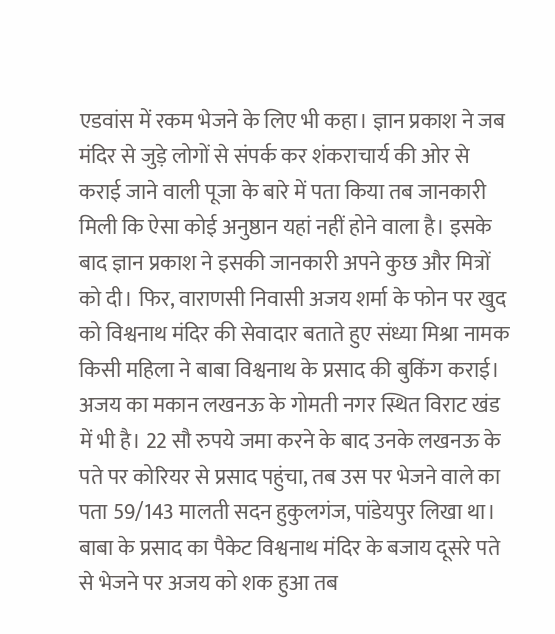एडवांस में रकम भेजने के लिए भी कहा। ज्ञान प्रकाश ने जब मंदिर से जुड़े लोगों से संपर्क कर शंकराचार्य की ओर से कराई जाने वाली पूजा के बारे में पता किया तब जानकारी मिली कि ऐसा कोई अनुष्ठान यहां नहीं होने वाला है। इसके बाद ज्ञान प्रकाश ने इसकी जानकारी अपने कुछ और मित्रों को दी। फिर, वाराणसी निवासी अजय शर्मा के फोन पर खुद को विश्वनाथ मंदिर की सेवादार बताते हुए संध्या मिश्रा नामक किसी महिला ने बाबा विश्वनाथ के प्रसाद की बुकिंग कराई।
अजय का मकान लखनऊ के गोमती नगर स्थित विराट खंड में भी है। 22 सौ रुपये जमा करने के बाद उनके लखनऊ के पते पर कोरियर से प्रसाद पहुंचा, तब उस पर भेजने वाले का पता 59/143 मालती सदन हुकुलगंज, पांडेयपुर लिखा था। बाबा के प्रसाद का पैकेट विश्वनाथ मंदिर के बजाय दूसरे पते से भेजने पर अजय को शक हुआ तब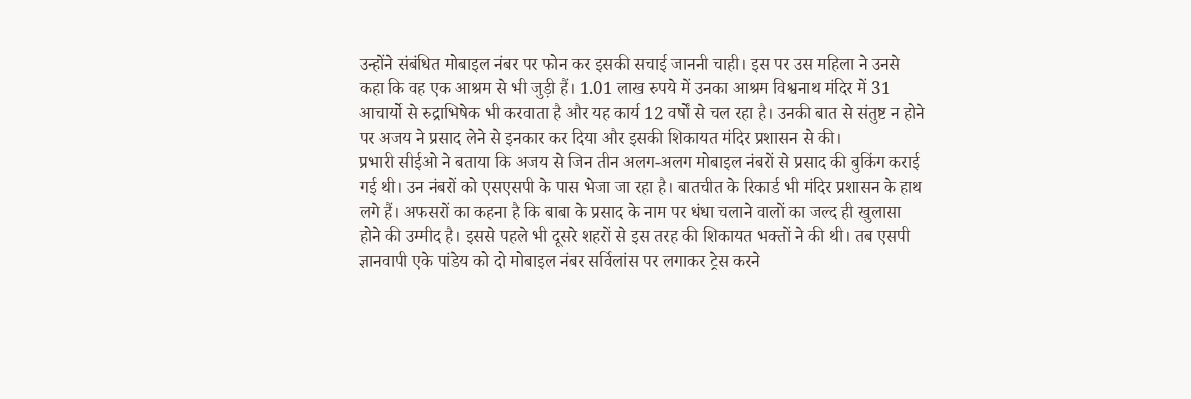उन्होंने संबंधित मोबाइल नंबर पर फोन कर इसकी सचाई जाननी चाही। इस पर उस महिला ने उनसे कहा कि वह एक आश्रम से भी जुड़ी हैं। 1.01 लाख रुपये में उनका आश्रम विश्वनाथ मंदिर में 31 आचार्यो से रुद्राभिषेक भी करवाता है और यह कार्य 12 वर्षों से चल रहा है। उनकी बात से संतुष्ट न होने पर अजय ने प्रसाद लेने से इनकार कर दिया और इसकी शिकायत मंदिर प्रशासन से की।
प्रभारी सीईओ ने बताया कि अजय से जिन तीन अलग-अलग मोबाइल नंबरों से प्रसाद की बुकिंग कराई गई थी। उन नंबरों को एसएसपी के पास भेजा जा रहा है। बातचीत के रिकार्ड भी मंदिर प्रशासन के हाथ लगे हैं। अफसरों का कहना है कि बाबा के प्रसाद के नाम पर धंधा चलाने वालों का जल्द ही खुलासा होने की उम्मीद है। इससे पहले भी दूसरे शहरों से इस तरह की शिकायत भक्तों ने की थी। तब एसपी ज्ञानवापी एके पांडेय को दो मोबाइल नंबर सर्विलांस पर लगाकर ट्रेस करने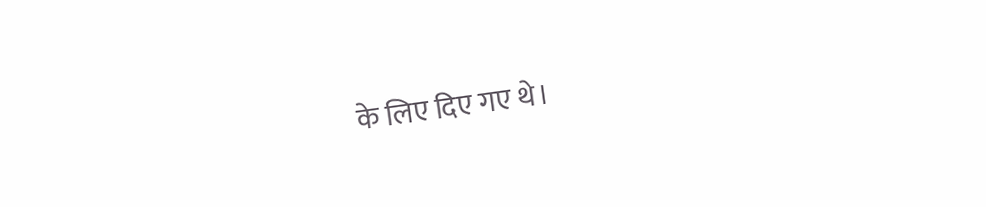के लिए दिए गए थे।